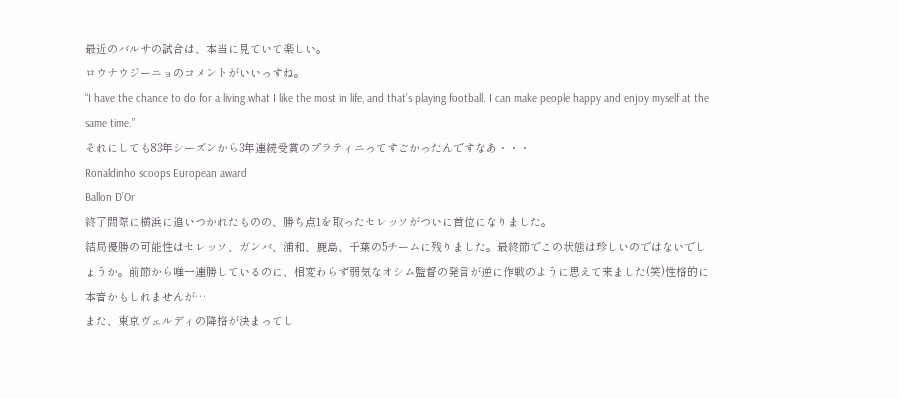最近のバルサの試合は、本当に見ていて楽しい。
ロウナウジーニョのコメントがいいっすね。
“I have the chance to do for a living what I like the most in life, and that’s playing football. I can make people happy and enjoy myself at the same time.”
それにしても83年シーズンから3年連続受賞のプラティニってすごかったんですなあ・・・
Ronaldinho scoops European award
Ballon D’Or
終了間際に横浜に追いつかれたものの、勝ち点1を取ったセレッソがついに首位になりました。
結局優勝の可能性はセレッソ、ガンバ、浦和、鹿島、千葉の5チームに残りました。最終節でこの状態は珍しいのではないでしょうか。前節から唯一連勝しているのに、相変わらず弱気なオシム監督の発言が逆に作戦のように思えて来ました(笑)性格的に本音かもしれませんが…
また、東京ヴェルディの降格が決まってし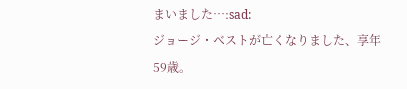まいました…:sad:
ジョージ・ベストが亡くなりました、享年59歳。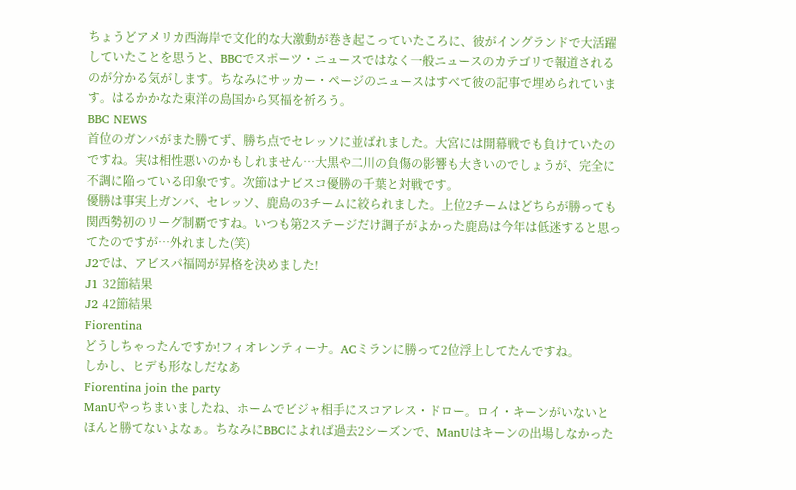ちょうどアメリカ西海岸で文化的な大激動が巻き起こっていたころに、彼がイングランドで大活躍していたことを思うと、BBCでスポーツ・ニュースではなく一般ニュースのカテゴリで報道されるのが分かる気がします。ちなみにサッカー・ページのニュースはすべて彼の記事で埋められています。はるかかなた東洋の島国から冥福を祈ろう。
BBC NEWS
首位のガンバがまた勝てず、勝ち点でセレッソに並ばれました。大宮には開幕戦でも負けていたのですね。実は相性悪いのかもしれません…大黒や二川の負傷の影響も大きいのでしょうが、完全に不調に陥っている印象です。次節はナビスコ優勝の千葉と対戦です。
優勝は事実上ガンバ、セレッソ、鹿島の3チームに絞られました。上位2チームはどちらが勝っても関西勢初のリーグ制覇ですね。いつも第2ステージだけ調子がよかった鹿島は今年は低迷すると思ってたのですが…外れました(笑)
J2では、アビスパ福岡が昇格を決めました!
J1 32節結果
J2 42節結果
Fiorentina
どうしちゃったんですか!フィオレンティーナ。ACミランに勝って2位浮上してたんですね。
しかし、ヒデも形なしだなあ
Fiorentina join the party
ManUやっちまいましたね、ホームでビジャ相手にスコアレス・ドロー。ロイ・キーンがいないとほんと勝てないよなぁ。ちなみにBBCによれば過去2シーズンで、ManUはキーンの出場しなかった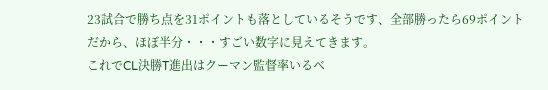23試合で勝ち点を31ポイントも落としているそうです、全部勝ったら69ポイントだから、ほぼ半分・・・すごい数字に見えてきます。
これでCL決勝T進出はクーマン監督率いるベ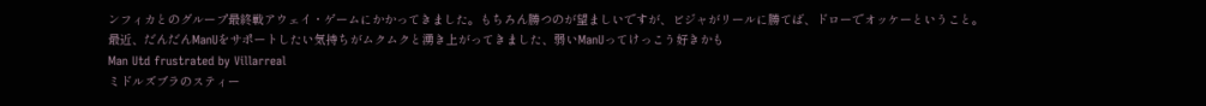ンフィカとのグループ最終戦アウェイ・ゲームにかかってきました。もちろん勝つのが望ましいですが、ビジャがリールに勝てば、ドローでオッケーということ。
最近、だんだんManUをサポートしたい気持ちがムクムクと湧き上がってきました、弱いManUってけっこう好きかも
Man Utd frustrated by Villarreal
ミドルズブラのスティー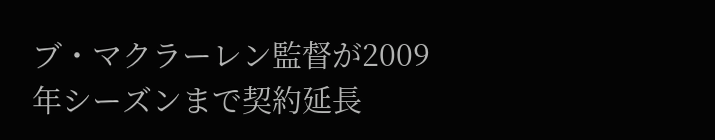ブ・マクラーレン監督が2009年シーズンまで契約延長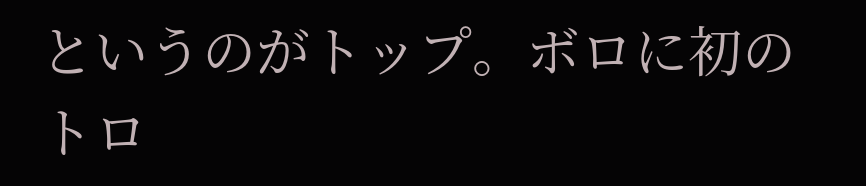というのがトップ。ボロに初のトロ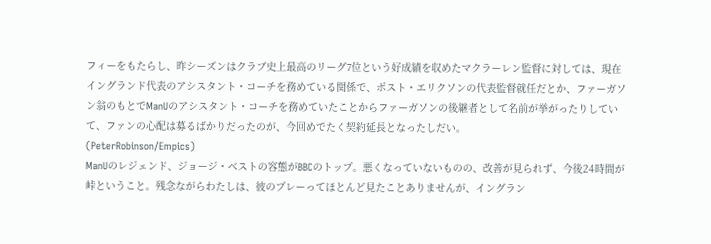フィーをもたらし、昨シーズンはクラブ史上最高のリーグ7位という好成績を収めたマクラーレン監督に対しては、現在イングランド代表のアシスタント・コーチを務めている関係で、ポスト・エリクソンの代表監督就任だとか、ファーガソン翁のもとでManUのアシスタント・コーチを務めていたことからファーガソンの後継者として名前が挙がったりしていて、ファンの心配は募るばかりだったのが、今回めでたく契約延長となったしだい。
(PeterRobinson/Empics)
ManUのレジェンド、ジョージ・ベストの容態がBBCのトップ。悪くなっていないものの、改善が見られず、今後24時間が峠ということ。残念ながらわたしは、彼のプレーってほとんど見たことありませんが、イングラン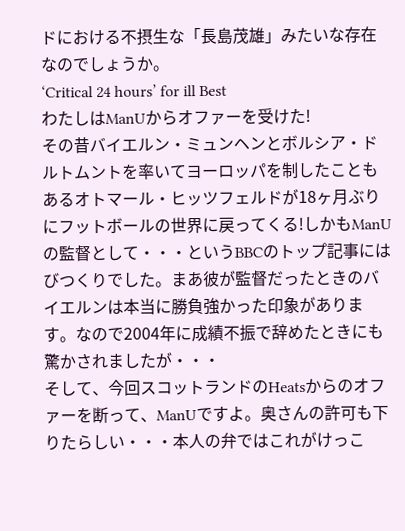ドにおける不摂生な「長島茂雄」みたいな存在なのでしょうか。
‘Critical 24 hours’ for ill Best
わたしはManUからオファーを受けた!
その昔バイエルン・ミュンヘンとボルシア・ドルトムントを率いてヨーロッパを制したこともあるオトマール・ヒッツフェルドが18ヶ月ぶりにフットボールの世界に戻ってくる!しかもManUの監督として・・・というBBCのトップ記事にはびつくりでした。まあ彼が監督だったときのバイエルンは本当に勝負強かった印象があります。なので2004年に成績不振で辞めたときにも驚かされましたが・・・
そして、今回スコットランドのHeatsからのオファーを断って、ManUですよ。奥さんの許可も下りたらしい・・・本人の弁ではこれがけっこ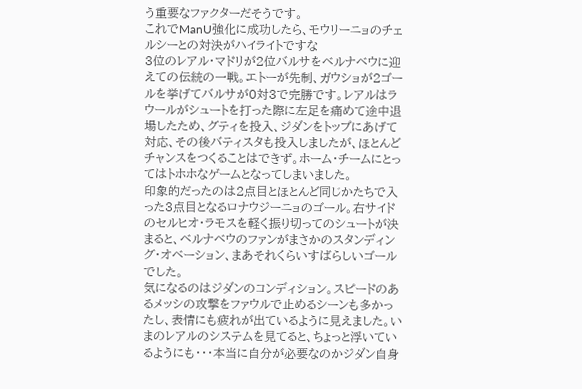う重要なファクターだそうです。
これでManU強化に成功したら、モウリーニョのチェルシーとの対決がハイライトですな
3位のレアル・マドリが2位バルサをベルナベウに迎えての伝統の一戦。エトーが先制、ガウショが2ゴールを挙げてバルサが0対3で完勝です。レアルはラウールがシュートを打った際に左足を痛めて途中退場したため、グティを投入、ジダンをトップにあげて対応、その後バティスタも投入しましたが、ほとんどチャンスをつくることはできず。ホーム・チームにとってはトホホなゲームとなってしまいました。
印象的だったのは2点目とほとんど同じかたちで入った3点目となるロナウジーニョのゴール。右サイドのセルヒオ・ラモスを軽く振り切ってのシュートが決まると、ベルナベウのファンがまさかのスタンディング・オベーション、まあそれくらいすばらしいゴールでした。
気になるのはジダンのコンディション。スピードのあるメッシの攻撃をファウルで止めるシーンも多かったし、表情にも疲れが出ているように見えました。いまのレアルのシステムを見てると、ちょっと浮いているようにも・・・本当に自分が必要なのかジダン自身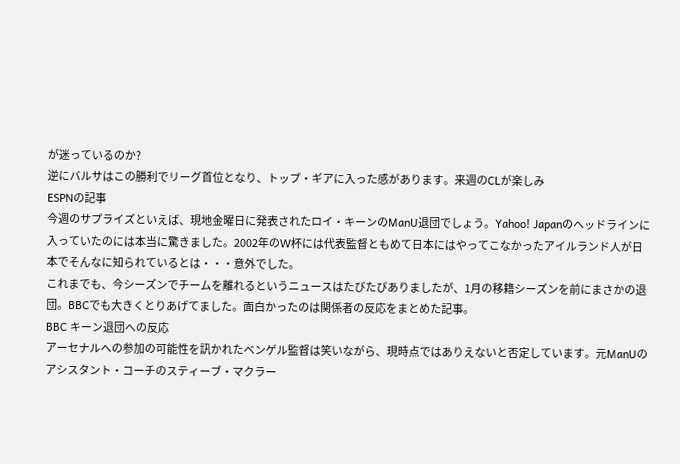が迷っているのか?
逆にバルサはこの勝利でリーグ首位となり、トップ・ギアに入った感があります。来週のCLが楽しみ
ESPNの記事
今週のサプライズといえば、現地金曜日に発表されたロイ・キーンのManU退団でしょう。Yahoo! Japanのヘッドラインに入っていたのには本当に驚きました。2002年のW杯には代表監督ともめて日本にはやってこなかったアイルランド人が日本でそんなに知られているとは・・・意外でした。
これまでも、今シーズンでチームを離れるというニュースはたびたびありましたが、1月の移籍シーズンを前にまさかの退団。BBCでも大きくとりあげてました。面白かったのは関係者の反応をまとめた記事。
BBC キーン退団への反応
アーセナルへの参加の可能性を訊かれたベンゲル監督は笑いながら、現時点ではありえないと否定しています。元ManUのアシスタント・コーチのスティーブ・マクラー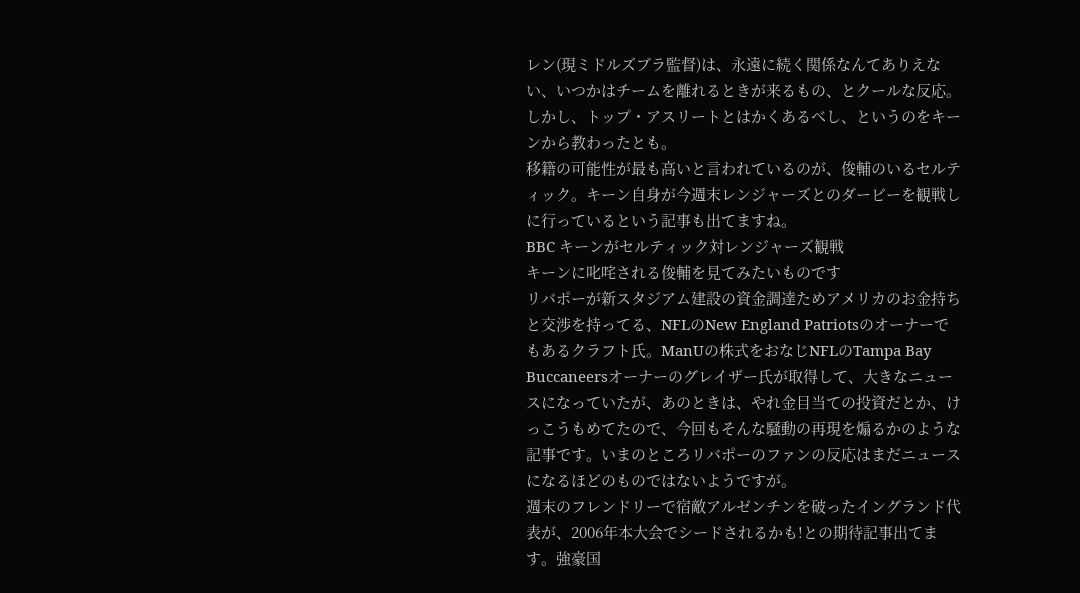レン(現ミドルズブラ監督)は、永遠に続く関係なんてありえない、いつかはチームを離れるときが来るもの、とクールな反応。しかし、トップ・アスリートとはかくあるべし、というのをキーンから教わったとも。
移籍の可能性が最も高いと言われているのが、俊輔のいるセルティック。キーン自身が今週末レンジャーズとのダービーを観戦しに行っているという記事も出てますね。
BBC キーンがセルティック対レンジャーズ観戦
キーンに叱咤される俊輔を見てみたいものです
リバポーが新スタジアム建設の資金調達ためアメリカのお金持ちと交渉を持ってる、NFLのNew England Patriotsのオーナーでもあるクラフト氏。ManUの株式をおなじNFLのTampa Bay Buccaneersオーナーのグレイザー氏が取得して、大きなニュースになっていたが、あのときは、やれ金目当ての投資だとか、けっこうもめてたので、今回もそんな騒動の再現を煽るかのような記事です。いまのところリバポーのファンの反応はまだニュースになるほどのものではないようですが。
週末のフレンドリーで宿敵アルゼンチンを破ったイングランド代表が、2006年本大会でシードされるかも!との期待記事出てます。強豪国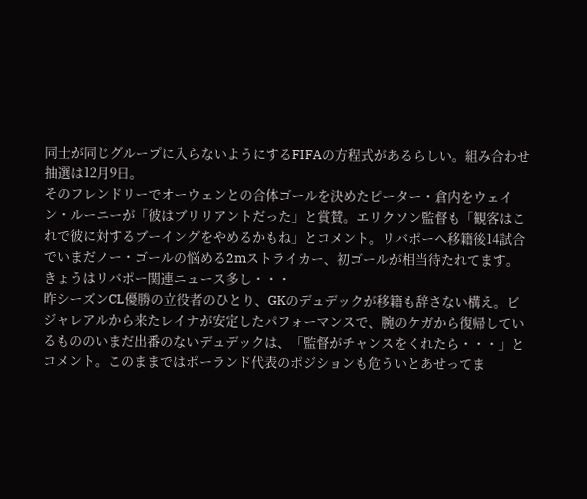同士が同じグループに入らないようにするFIFAの方程式があるらしい。組み合わせ抽選は12月9日。
そのフレンドリーでオーウェンとの合体ゴールを決めたピーター・倉内をウェイン・ルーニーが「彼はブリリアントだった」と賞賛。エリクソン監督も「観客はこれで彼に対するブーイングをやめるかもね」とコメント。リバポーへ移籍後14試合でいまだノー・ゴールの悩める2mストライカー、初ゴールが相当待たれてます。
きょうはリバポー関連ニュース多し・・・
昨シーズンCL優勝の立役者のひとり、GKのデュデックが移籍も辞さない構え。ビジャレアルから来たレイナが安定したパフォーマンスで、腕のケガから復帰しているもののいまだ出番のないデュデックは、「監督がチャンスをくれたら・・・」とコメント。このままではポーランド代表のポジションも危ういとあせってま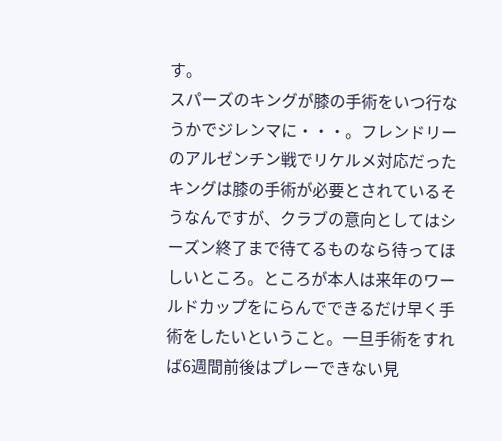す。
スパーズのキングが膝の手術をいつ行なうかでジレンマに・・・。フレンドリーのアルゼンチン戦でリケルメ対応だったキングは膝の手術が必要とされているそうなんですが、クラブの意向としてはシーズン終了まで待てるものなら待ってほしいところ。ところが本人は来年のワールドカップをにらんでできるだけ早く手術をしたいということ。一旦手術をすれば6週間前後はプレーできない見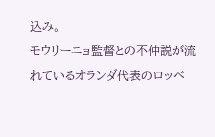込み。
モウリーニョ監督との不仲説が流れているオランダ代表のロッベ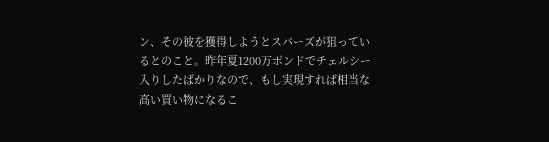ン、その彼を獲得しようとスパーズが狙っているとのこと。昨年夏1200万ポンドでチェルシー入りしたばかりなので、もし実現すれば相当な高い買い物になるこ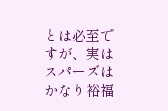とは必至ですが、実はスパーズはかなり裕福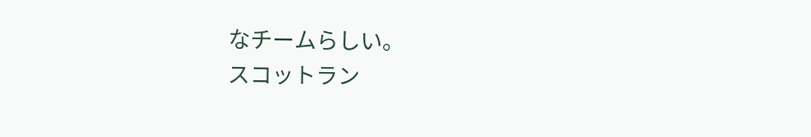なチームらしい。
スコットラン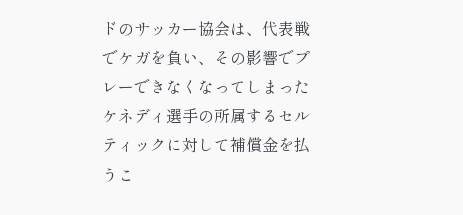ドのサッカー協会は、代表戦でケガを負い、その影響でプレーできなくなってしまったケネディ選手の所属するセルティックに対して補償金を払うこ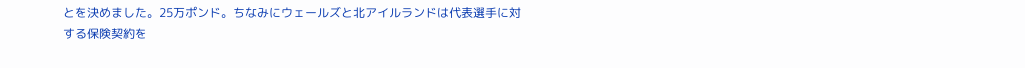とを決めました。25万ポンド。ちなみにウェールズと北アイルランドは代表選手に対する保険契約を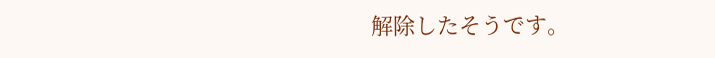解除したそうです。